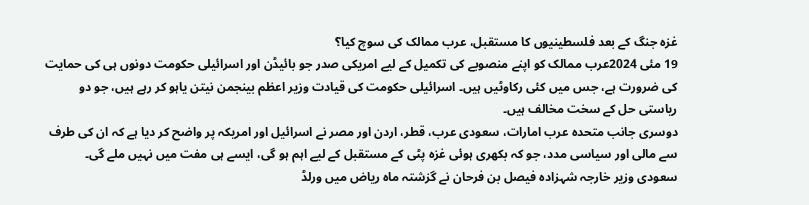غزہ جنگ کے بعد فلسطینیوں کا مستقبل، عرب ممالک کی سوچ کیا؟
19 مئی 2024عرب ممالک کو اپنے منصوبے کی تکمیل کے لیے امریکی صدر جو بائیڈن اور اسرائیلی حکومت دونوں ہی کی حمایت کی ضرورت ہے، جس میں کئی رکاوٹیں ہیں۔ اسرائیلی حکومت کی قیادت وزیر اعظم بینجمن نیتن یاہو کر رہے ہیں، جو دو ریاستی حل کے سخت مخالف ہیں۔
دوسری جانب متحدہ عرب امارات، سعودی عرب، قطر، اردن اور مصر نے اسرائیل اور امریکہ پر واضح کر دیا ہے کہ ان کی طرف سے مالی اور سیاسی مدد، جو کہ بکھری ہوئی غزہ پٹی کے مستقبل کے لیے اہم ہو گی، ایسے ہی مفت میں نہیں ملے گی۔
سعودی وزیر خارجہ شہزادہ فیصل بن فرحان نے گزشتہ ماہ ریاض میں ورلڈ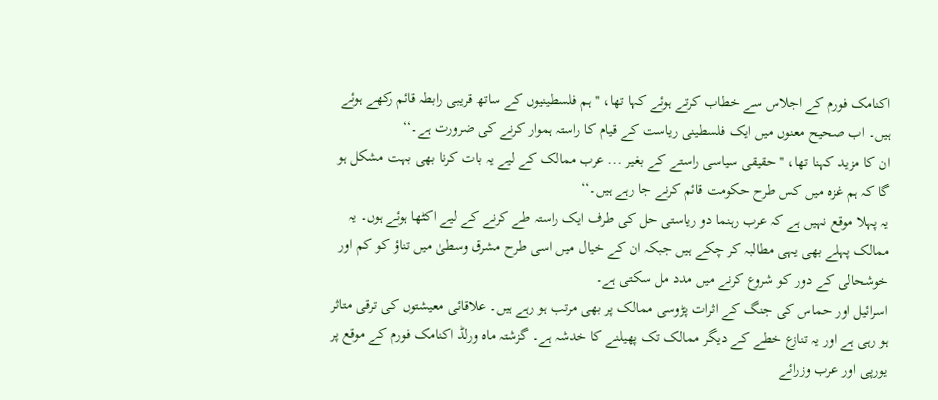اکنامک فورم کے اجلاس سے خطاب کرتے ہوئے کہا تھا، ''ہم فلسطینیوں کے ساتھ قریبی رابطہ قائم رکھے ہوئے ہیں۔ اب صحیح معنوں میں ایک فلسطینی ریاست کے قیام کا راستہ ہموار کرنے کی ضرورت ہے۔‘‘
ان کا مزید کہنا تھا، ''حقیقی سیاسی راستے کے بغیر ... عرب ممالک کے لیے یہ بات کرنا بھی بہت مشکل ہو گا کہ ہم غزہ میں کس طرح حکومت قائم کرنے جا رہے ہیں۔‘‘
یہ پہلا موقع نہیں ہے کہ عرب رہنما دو ریاستی حل کی طرف ایک راستہ طے کرنے کے لیے اکٹھا ہوئے ہوں۔ یہ ممالک پہلے بھی یہی مطالبہ کر چکے ہیں جبکہ ان کے خیال میں اسی طرح مشرق وسطیٰ میں تناؤ کو کم اور خوشحالی کے دور کو شروع کرنے میں مدد مل سکتی ہے۔
اسرائیل اور حماس کی جنگ کے اثرات پڑوسی ممالک پر بھی مرتب ہو رہے ہیں۔ علاقائی معیشتوں کی ترقی متاثر ہو رہی ہے اور یہ تنازع خطے کے دیگر ممالک تک پھیلنے کا خدشہ ہے۔ گزشتہ ماہ ورلڈ اکنامک فورم کے موقع پر یورپی اور عرب وزرائے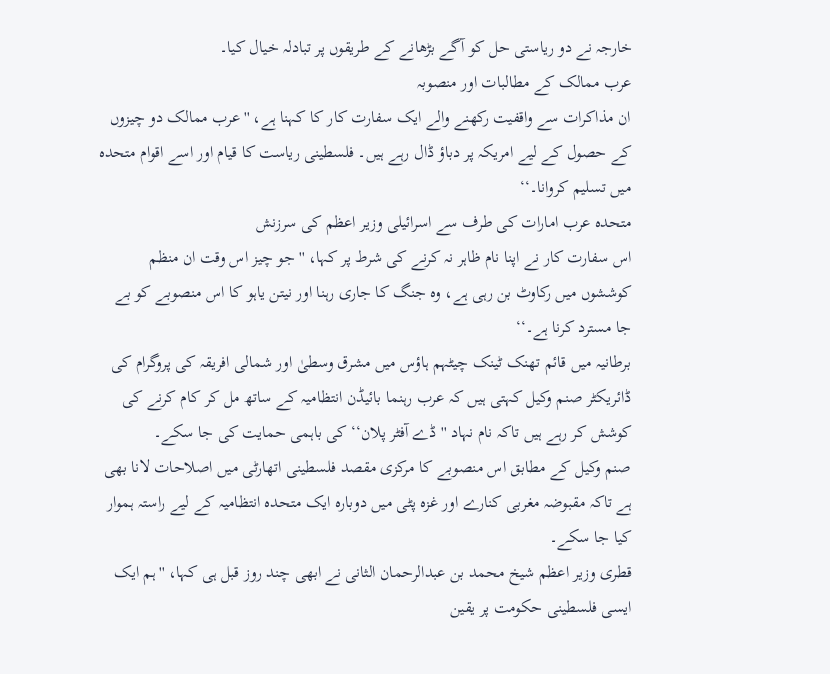خارجہ نے دو ریاستی حل کو آگے بڑھانے کے طریقوں پر تبادلہ خیال کیا۔
عرب ممالک کے مطالبات اور منصوبہ
ان مذاکرات سے واقفیت رکھنے والے ایک سفارت کار کا کہنا ہے، ''عرب ممالک دو چیزوں کے حصول کے لیے امریکہ پر دباؤ ڈال رہے ہیں۔ فلسطینی ریاست کا قیام اور اسے اقوام متحدہ میں تسلیم کروانا۔‘‘
متحدہ عرب امارات کی طرف سے اسرائیلی وزیر اعظم کی سرزنش
اس سفارت کار نے اپنا نام ظاہر نہ کرنے کی شرط پر کہا، ''جو چیز اس وقت ان منظم کوششوں میں رکاوٹ بن رہی ہے، وہ جنگ کا جاری رہنا اور نیتن یاہو کا اس منصوبے کو بے جا مسترد کرنا ہے۔‘‘
برطانیہ میں قائم تھنک ٹینک چیٹہم ہاؤس میں مشرق وسطیٰ اور شمالی افریقہ کی پروگرام کی ڈائریکٹر صنم وکیل کہتی ہیں کہ عرب رہنما بائیڈن انتظامیہ کے ساتھ مل کر کام کرنے کی کوشش کر رہے ہیں تاکہ نام نہاد ''ڈے آفٹر پلان‘‘ کی باہمی حمایت کی جا سکے۔
صنم وکیل کے مطابق اس منصوبے کا مرکزی مقصد فلسطینی اتھارٹی میں اصلاحات لانا بھی ہے تاکہ مقبوضہ مغربی کنارے اور غزہ پٹی میں دوبارہ ایک متحدہ انتظامیہ کے لیے راستہ ہموار کیا جا سکے۔
قطری وزیر اعظم شیخ محمد بن عبدالرحمان الثانی نے ابھی چند روز قبل ہی کہا، ''ہم ایک ایسی فلسطینی حکومت پر یقین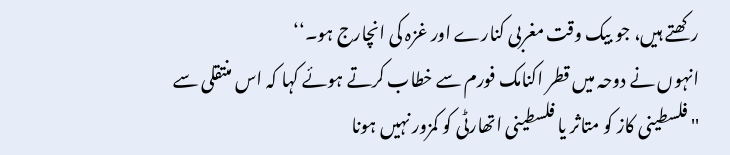رکھتے ہیں، جو بیک وقت مغربی کنارے اور غزہ کی انچارج ہو۔‘‘
انہوں نے دوحہ میں قطر اکنامک فورم سے خطاب کرتے ہوئے کہا کہ اس منتقلی سے ''فلسطینی کاز کو متاثر یا فلسطینی اتھارٹی کو کمزور نہیں ہونا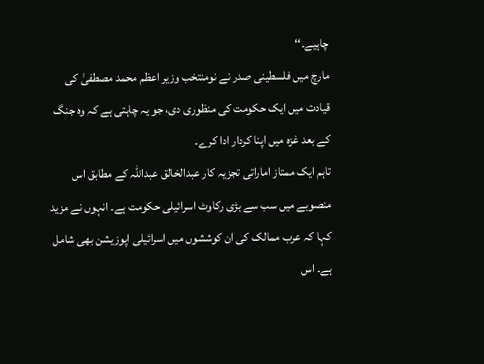چاہیے۔‘‘
مارچ میں فلسطینی صدر نے نومنتخب وزیر اعظم محمد مصطفیٰ کی قیادت میں ایک حکومت کی منظوری دی، جو یہ چاہتی ہے کہ وہ جنگ کے بعد غزہ میں اپنا کردار ادا کرے۔
تاہم ایک ممتاز اماراتی تجزیہ کار عبدالخالق عبداللہ کے مطابق اس منصوبے میں سب سے بڑی رکاوٹ اسرائیلی حکومت ہے۔ انہوں نے مزید کہا کہ عرب ممالک کی ان کوششوں میں اسرائیلی اپوزیشن بھی شامل ہے۔ اس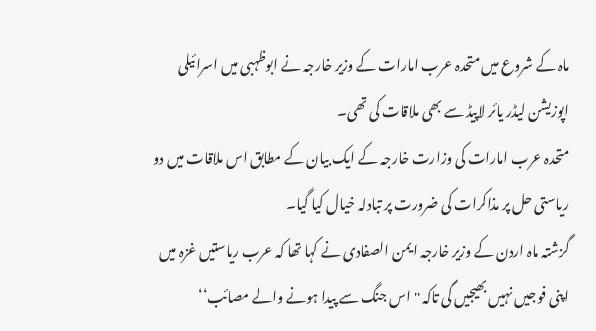ماہ کے شروع میں متحدہ عرب امارات کے وزیر خارجہ نے ابوظہبی میں اسرائیلی اپوزیشن لیڈر یائر لاپیڈ سے بھی ملاقات کی تھی۔
متحدہ عرب امارات کی وزارت خارجہ کے ایک بیان کے مطابق اس ملاقات میں دو ریاستی حل پر مذاکرات کی ضرورت پر تبادلہ خیال کیا گیا۔
گزشتہ ماہ اردن کے وزیر خارجہ ایمن الصفادی نے کہا تھا کہ عرب ریاستیں غزہ میں اپنی فوجیں نہیں بھیجیں گی تاکہ ''اس جنگ سے پیدا ہونے والے مصائب‘‘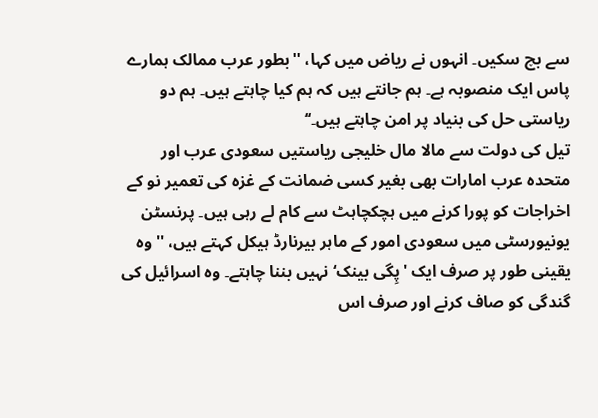سے بچ سکیں۔ انہوں نے ریاض میں کہا، ''بطور عرب ممالک ہمارے پاس ایک منصوبہ ہے۔ ہم جانتے ہیں کہ ہم کیا چاہتے ہیں۔ ہم دو ریاستی حل کی بنیاد پر امن چاہتے ہیں۔‘‘
تیل کی دولت سے مالا مال خلیجی ریاستیں سعودی عرب اور متحدہ عرب امارات بھی بغیر کسی ضمانت کے غزہ کی تعمیر نو کے اخراجات کو پورا کرنے میں ہچکچاہٹ سے کام لے رہی ہیں۔ پرنسٹن یونیورسٹی میں سعودی امور کے ماہر بیرنارڈ ہیکل کہتے ہیں، ''وہ یقینی طور پر صرف ایک 'پِگی بینک‘ نہیں بننا چاہتے۔ وہ اسرائیل کی گندگی کو صاف کرنے اور صرف اس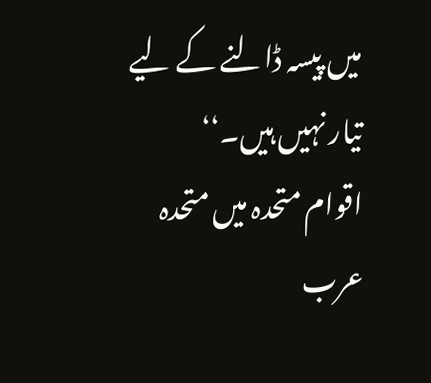میں پیسہ ڈالنے کے لیے تیار نہیں ہیں۔‘‘
اقوام متحدہ میں متحدہ عرب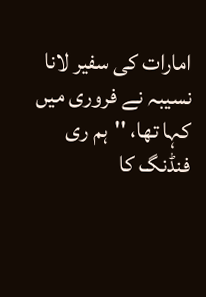امارات کی سفیر لانا نسیبہ نے فروری میں کہا تھا، ''ہم ری فنڈنگ کا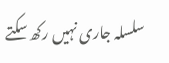سلسلہ جاری نہیں رکھ سکتے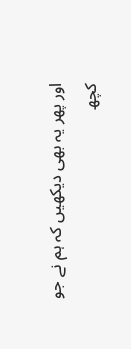اور پھر یہ بھی دیکھیں کہ ہم نے جو کچھ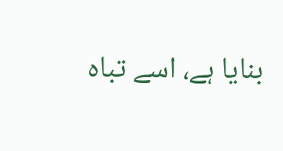بنایا ہے، اسے تباہ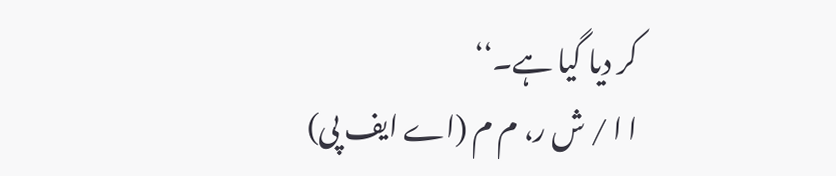کر دیا گیا ہے۔‘‘
ا ا / ش ر، م م (اے ایف پی)